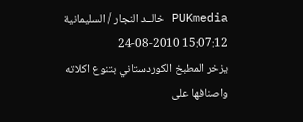PUKmedia خالــد النجار / السليمانية 15:07:12 2010-08-24
يزخر المطبخ الكوردستاني بتنوع اكلاته واصنافها على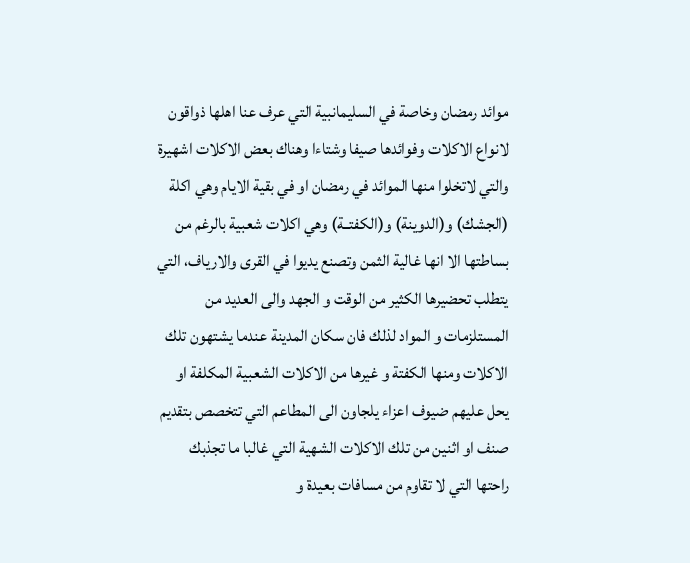موائد رمضان وخاصة في السليمانبية التي عرف عنا اهلها ذواقون لانواع الاكلات وفوائدها صيفا وشتاءا وهناك بعض الاكلات اشهيرة والتي لاتخلوا منها الموائد في رمضان او في بقية الايام وهي اكلة (الجشك) و(الدوينة) و(الكفتــة) وهي اكلات شعبية بالرغم من بساطتها الا انها غالية الثمن وتصنع يديوا في القرى والارياف، التي يتطلب تحضيرها الكثير من الوقت و الجهد والى العديد من المستلزمات و المواد لذلك فان سكان المدينة عندما يشتهون تلك الاكلات ومنها الكفتة و غيرها من الاكلات الشعبية المكلفة او يحل عليهم ضيوف اعزاء يلجاون الى المطاعم التي تتخصص بتقديم صنف او اثنين من تلك الاكلات الشهية التي غالبا ما تجذبك راحتها التي لا تقاوم من مسافات بعيدة و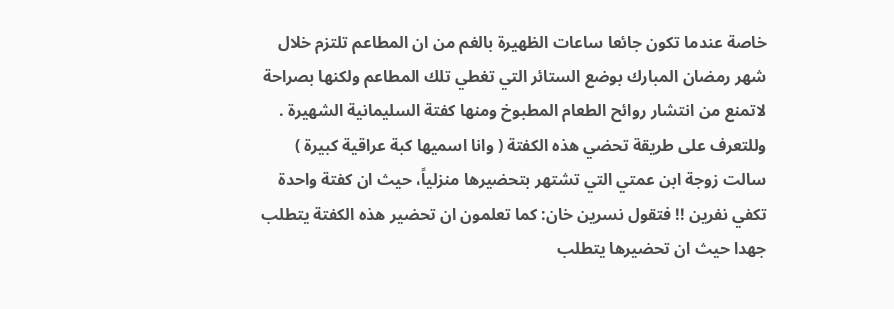خاصة عندما تكون جائعا ساعات الظهيرة بالغم من ان المطاعم تلتزم خلال شهر رمضان المبارك بوضع الستائر التي تغطي تلك المطاعم ولكنها بصراحة لاتمنع من انتشار روائح الطعام المطبوخ ومنها كفتة السليمانية الشهيرة .
وللتعرف على طريقة تحضي هذه الكفتة ( وانا اسميها كبة عراقية كبيرة ) سالت زوجة ابن عمتي التي تشتهر بتحضيرها منزلياً، حيث ان كفتة واحدة تكفي نفرين !! فتقول نسرين خان: كما تعلمون ان تحضير هذه الكفتة يتطلب جهدا حيث ان تحضيرها يتطلب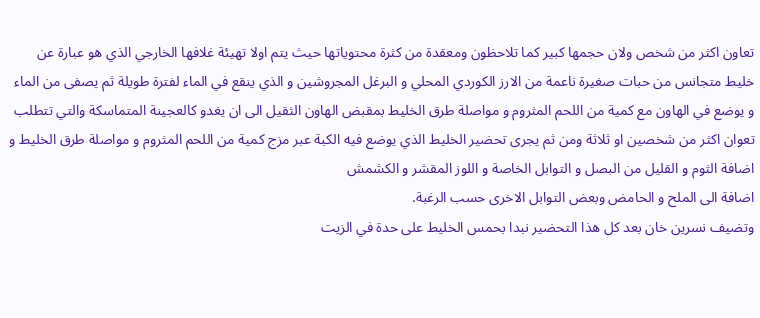تعاون اكثر من شخص ولان حجمها كبير كما تلاحظون ومعقدة من كثرة محتوياتها حيث يتم اولا تهيئة غلافها الخارجي الذي هو عبارة عن خليط متجانس من حبات صغيرة ناعمة من الارز الكوردي المحلي و البرغل المجروشين و الذي ينقع في الماء لفترة طويلة ثم يصفى من الماء و يوضع في الهاون مع كمية من اللحم المثروم و مواصلة طرق الخليط بمقبض الهاون الثقيل الى ان يغدو كالعجينة المتماسكة والتي تتطلب تعوان اكثر من شخصين او ثلاثة ومن ثم يجرى تحضير الخليط الذي يوضع فيه الكبة عبر مزج كمية من اللحم المثروم و مواصلة طرق الخليط و اضافة الثوم و القليل من البصل و التوابل الخاصة و اللوز المقشر و الكشمش
اضافة الى الملح و الحامض وبعض التوابل الاخرى حسب الرغبة.
وتضيف نسرين خان بعد كل هذا التحضير نبدا بحمس الخليط على حدة في الزيت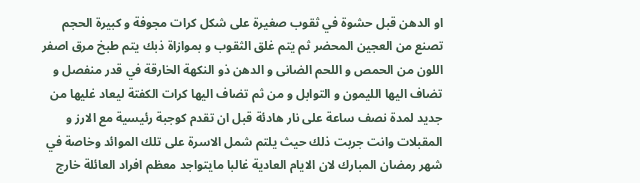او الدهن قبل حشوة في ثقوب صغيرة على شكل كرات مجوفة و كبيرة الحجم تصنع من العجين المحضر ثم يتم غلق الثقوب و بموازاة ذبك يتم طبخ مرق اصفر اللون من الحمص و اللحم الضانى و الدهن ذو النكهة الخارقة في قدر منفصل و تضاف اليها الليمون و التوابل و من ثم تضاف اليها كرات الكفتة ليعاد غليها من جديد لمدة نصف ساعة على نار هادئة قبل ان تقدم كوجبة رئيسية مع الارز و المقبلات وانت جربت ذلك حيث يلتم شمل الاسرة على تلك الموائد وخاصة في شهر رمضان المبارك لان الايام العادية غالبا مايتواجد معظم افراد العائلة خارج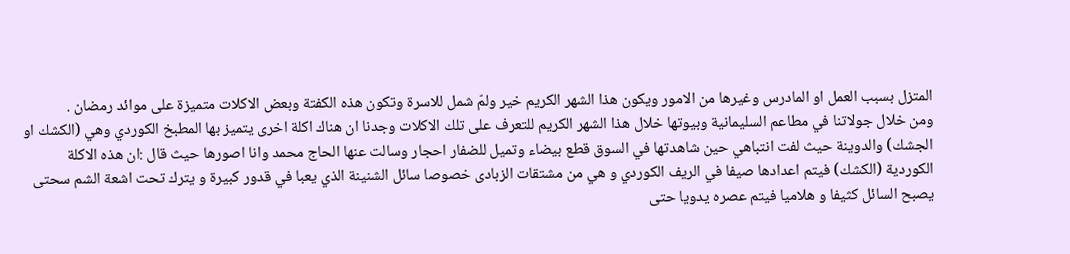المتزل بسبب العمل او المادرس وغيرها من الامور ويكون هذا الشهر الكريم خير ولمّ شمل للاسرة وتكون هذه الكفتة وبعض الاكلات متميزة على موائد رمضان .
ومن خلال جولاتنا في مطاعم السليمانية وبيوتها خلال هذا الشهر الكريم للتعرف على تلك الاكلات وجدنا ان هناك اكلة اخرى يتميز بها المطبخ الكوردي وهي (الكشك او الجشك) والدوينة حيث لفت انتباهي حين شاهدتها في السوق قطع بيضاء وتميل للضفار احجار وسالت عنها الحاج محمد وانا اصورها حيث قال :ان هذه الاكلة الكوردية (الكشك) فيتم اعدادها صيفا في الريف الكوردي و هي من مشتقات الزبادى خصوصا سائل الشنينة الذي يعبا في قدور كبيرة و يترك تحت اشعة الشم سحتى يصبح السائل كثيفا و هلاميا فيتم عصره يدويا حتى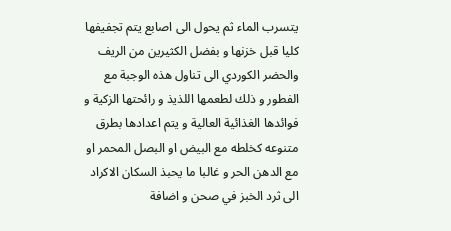يتسرب الماء ثم يحول الى اصابع يتم تجفيفها كليا قبل خزنها و بفضل الكثيرين من الريف والحضر الكوردي الى تناول هذه الوجبة مع الفطور و ذلك لطعمها اللذيذ و رائحتها الزكية و فوائدها الغذائية العالية و يتم اعدادها بطرق متنوعه كخلطه مع البيض او البصل المحمر او مع الدهن الحر و غالبا ما يحبذ السكان الاكراد الى ثرد الخبز في صحن و اضافة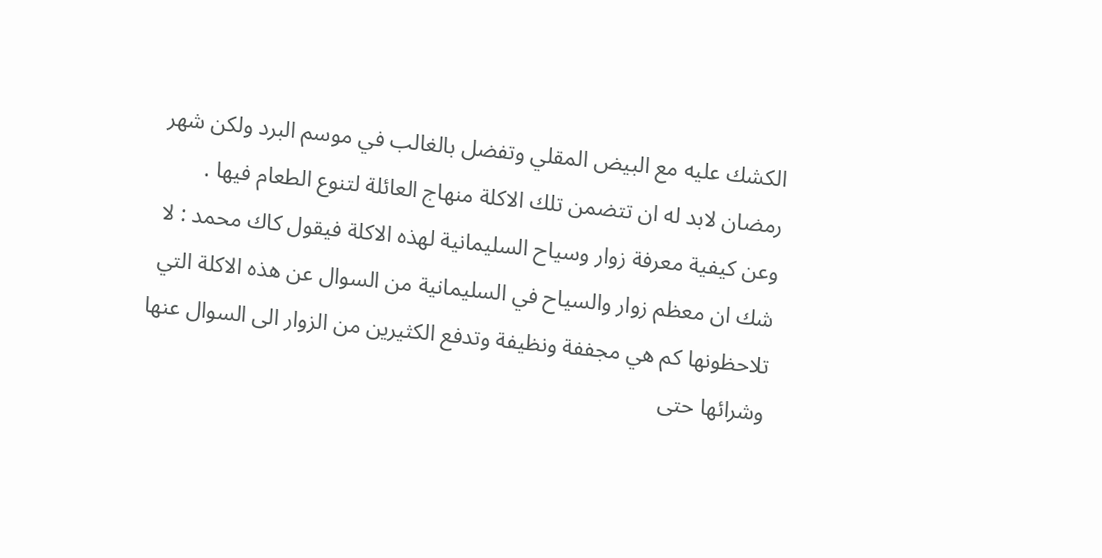الكشك عليه مع البيض المقلي وتفضل بالغالب في موسم البرد ولكن شهر رمضان لابد له ان تتضمن تلك الاكلة منهاج العائلة لتنوع الطعام فيها .
وعن كيفية معرفة زوار وسياح السليمانية لهذه الاكلة فيقول كاك محمد : لا شك ان معظم زوار والسياح في السليمانية من السوال عن هذه الاكلة التي تلاحظونها كم هي مجففة ونظيفة وتدفع الكثيرين من الزوار الى السوال عنها وشرائها حتى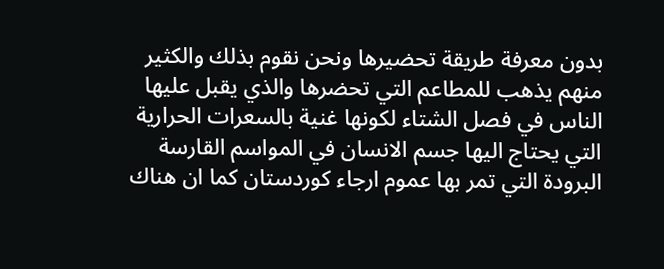بدون معرفة طريقة تحضيرها ونحن نقوم بذلك والكثير منهم يذهب للمطاعم التي تحضرها والذي يقبل عليها الناس في فصل الشتاء لكونها غنية بالسعرات الحرارية التي يحتاج اليها جسم الانسان في المواسم القارسة البرودة التي تمر بها عموم ارجاء كوردستان كما ان هناك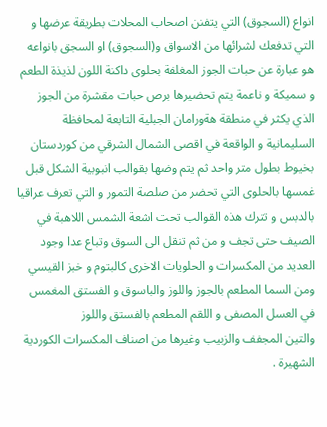انواع (السجوق) التي يتفنن اصحاب المحلات بطريقة عرضها و التي تدفعك لشرائها من الاسواق و(السجوق) او السجق بانواعه هو عبارة عن حبات الجوز المغلفة بحلوى داكنة اللون لذيذة الطعم و سميكة و ناعمة يتم تحضيرها برص حبات مقشرة من الجوز الذي يكثر في منطقة هةورامان الجبلية التابعة لمحافظة السليمانية و الواقعة في اقصى الشمال الشرقي من كوردستان بخيوط بطول متر واحد ثم يتم وضها بقوالب انبوبية الشكل قبل غمسها بالحلوى التي تحضر من صلصة التمور و التي تعرف عراقيا بالدبس و تترك هذه القوالب تحت اشعة الشمس اللاهبة في الصيف حتى تجف و من ثم تنقل الى السوق وتباع عدا وجود العديد من المكسرات و الحلويات الاخرى كالبتوم و خبز القيسي ومن السما المطعم بالجوز واللوز والباسوق و الفستق المغمس في العسل المصفى و اللقم المطعم بالفستق واللوز
والتين المجفف والزبيب وغيرها من اصناف المكسرات الكوردية الشهيرة .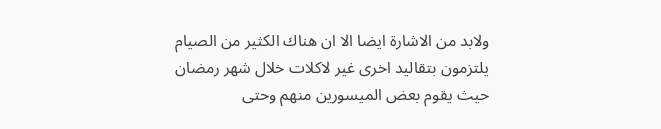ولابد من الاشارة ايضا الا ان هناك الكثير من الصيام يلتزمون بتقاليد اخرى غير لاكلات خلال شهر رمضان حيث يقوم بعض الميسورين منهم وحتى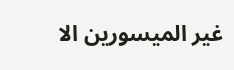غير الميسورين الا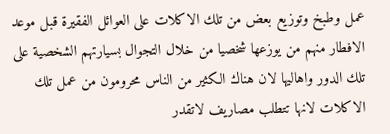عمل وطبخ وتوزيع بعض من تلك الاكلات على العوائل الفقيرة قبل موعد الافطار منهم من يوزعها شخصيا من خلال التجوال بسيارتهم الشخصية على تلك الدور واهاليها لان هناك الكثير من الناس محرومون من عمل تلك الاكلات لانها تتطلب مصاريف لاتقدر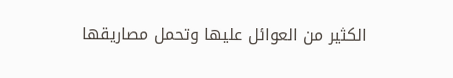الكثير من العوائل عليها وتحمل مصاريقها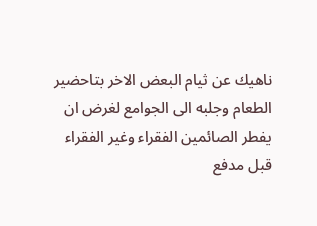ناهيك عن ثيام البعض الاخر بتاحضير الطعام وجلبه الى الجوامع لغرض ان يفطر الصائمين الفقراء وغير الفقراء قبل مدفع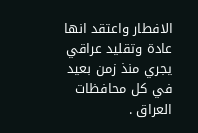الافطار واعتقد انها عادة وتقليد عراقي يجري منذ زمن بعيد في كل محافظات العراق .